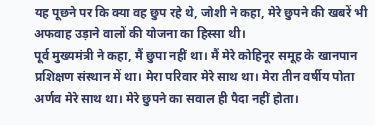यह पूछने पर कि क्या वह छुप रहे थे, जोशी ने कहा, मेरे छुपने की खबरें भी अफवाह उड़ाने वालों की योजना का हिस्सा थी।
पूर्व मुख्यमंत्री ने कहा, मैं छुपा नहीं था। मैं मेरे कोहिनूर समूह के खानपान प्रशिक्षण संस्थान में था। मेरा परिवार मेरे साथ था। मेरा तीन वर्षीय पोता अर्णव मेरे साथ था। मेरे छुपने का सवाल ही पैदा नहीं होता।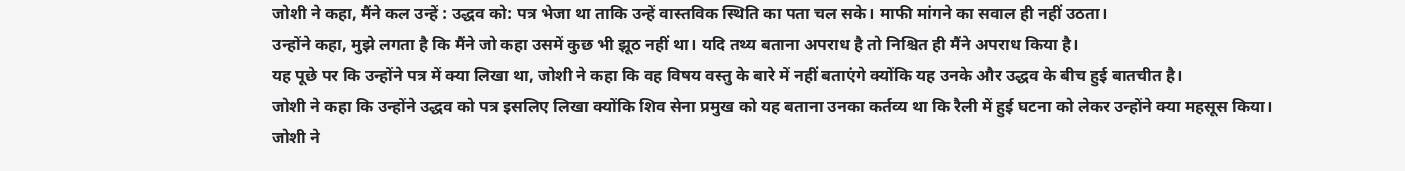जोशी ने कहा, मैंने कल उन्हें : उद्धव को: पत्र भेजा था ताकि उन्हें वास्तविक स्थिति का पता चल सके। माफी मांगने का सवाल ही नहीं उठता।
उन्होंने कहा, मुझे लगता है कि मैंने जो कहा उसमें कुछ भी झूठ नहीं था। यदि तथ्य बताना अपराध है तो निश्चित ही मैंने अपराध किया है।
यह पूछे पर कि उन्होंने पत्र में क्या लिखा था, जोशी ने कहा कि वह विषय वस्तु के बारे में नहीं बताएंगे क्योंकि यह उनके और उद्धव के बीच हुई बातचीत है।
जोशी ने कहा कि उन्होंने उद्धव को पत्र इसलिए लिखा क्योंकि शिव सेना प्रमुख को यह बताना उनका कर्तव्य था कि रैली में हुई घटना को लेकर उन्होंने क्या महसूस किया।
जोशी ने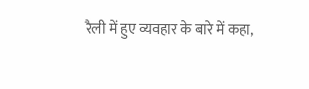रैली में हुए व्यवहार के बारे में कहा,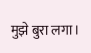मुझे बुरा लगा।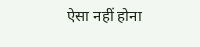ऐसा नहीं होना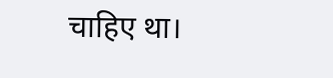चाहिए था।